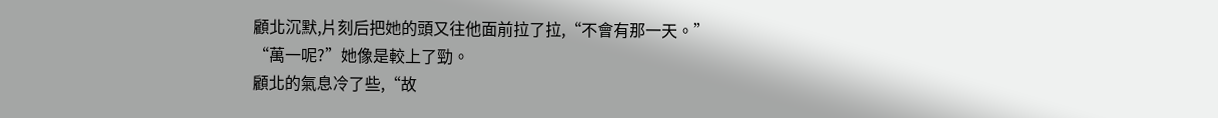顧北沉默,片刻后把她的頭又往他面前拉了拉,“不會有那一天。”
“萬一呢?”她像是較上了勁。
顧北的氣息冷了些,“故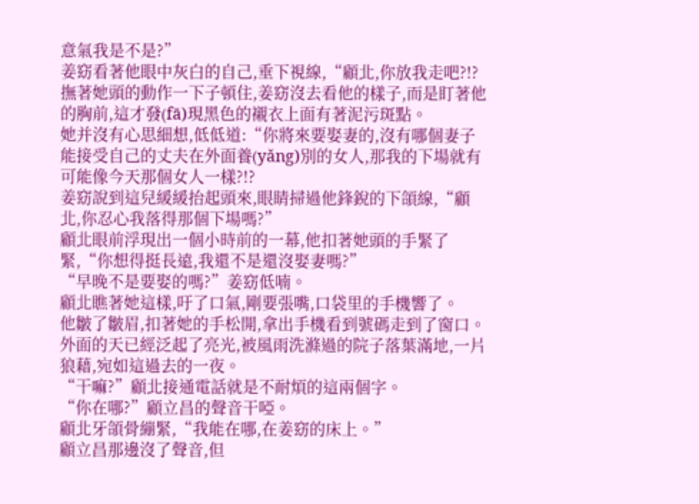意氣我是不是?”
姜窈看著他眼中灰白的自己,垂下視線,“顧北,你放我走吧?!?
撫著她頭的動作一下子頓住,姜窈沒去看他的樣子,而是盯著他的胸前,這才發(fā)現黑色的襯衣上面有著泥污斑點。
她并沒有心思細想,低低道:“你將來要娶妻的,沒有哪個妻子能接受自己的丈夫在外面養(yǎng)別的女人,那我的下場就有可能像今天那個女人一樣?!?
姜窈說到這兒緩緩抬起頭來,眼睛掃過他鋒銳的下頜線,“顧北,你忍心我落得那個下場嗎?”
顧北眼前浮現出一個小時前的一幕,他扣著她頭的手緊了緊,“你想得挺長遠,我還不是還沒娶妻嗎?”
“早晚不是要娶的嗎?”姜窈低喃。
顧北瞧著她這樣,吁了口氣,剛要張嘴,口袋里的手機響了。
他皺了皺眉,扣著她的手松開,拿出手機看到號碼走到了窗口。
外面的天已經泛起了亮光,被風雨洗滌過的院子落葉滿地,一片狼藉,宛如這過去的一夜。
“干嘛?”顧北接通電話就是不耐煩的這兩個字。
“你在哪?”顧立昌的聲音干啞。
顧北牙頜骨繃緊,“我能在哪,在姜窈的床上。”
顧立昌那邊沒了聲音,但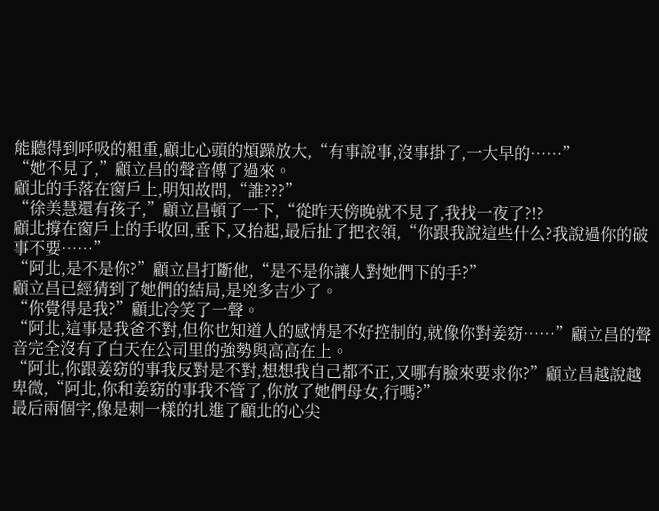能聽得到呼吸的粗重,顧北心頭的煩躁放大,“有事說事,沒事掛了,一大早的……”
“她不見了,”顧立昌的聲音傳了過來。
顧北的手落在窗戶上,明知故問,“誰???”
“徐美慧還有孩子,”顧立昌頓了一下,“從昨天傍晚就不見了,我找一夜了?!?
顧北撐在窗戶上的手收回,垂下,又抬起,最后扯了把衣領,“你跟我說這些什么?我說過你的破事不要……”
“阿北,是不是你?”顧立昌打斷他,“是不是你讓人對她們下的手?”
顧立昌已經猜到了她們的結局,是兇多吉少了。
“你覺得是我?”顧北冷笑了一聲。
“阿北,這事是我爸不對,但你也知道人的感情是不好控制的,就像你對姜窈……”顧立昌的聲音完全沒有了白天在公司里的強勢與高高在上。
“阿北,你跟姜窈的事我反對是不對,想想我自己都不正,又哪有臉來要求你?”顧立昌越說越卑微,“阿北,你和姜窈的事我不管了,你放了她們母女,行嗎?”
最后兩個字,像是刺一樣的扎進了顧北的心尖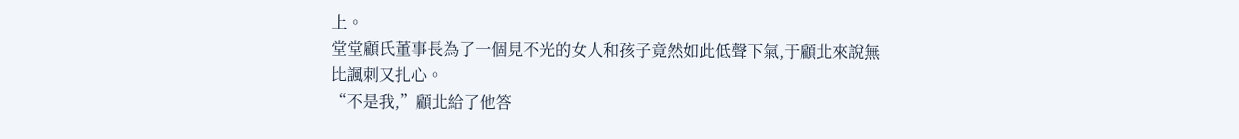上。
堂堂顧氏董事長為了一個見不光的女人和孩子竟然如此低聲下氣,于顧北來說無比諷刺又扎心。
“不是我,”顧北給了他答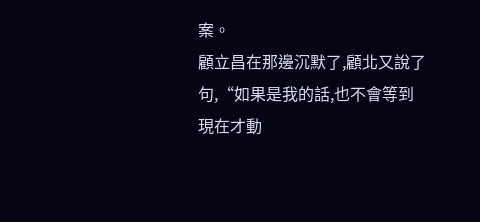案。
顧立昌在那邊沉默了,顧北又說了句,“如果是我的話,也不會等到現在才動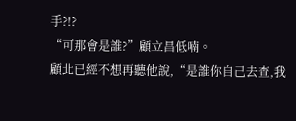手?!?
“可那會是誰?”顧立昌低喃。
顧北已經不想再聽他說,“是誰你自己去查,我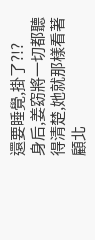還要睡覺,掛了?!?
身后,姜窈將一切都聽得清楚,她就那樣看著顧北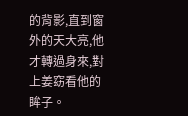的背影,直到窗外的天大亮,他才轉過身來,對上姜窈看他的眸子。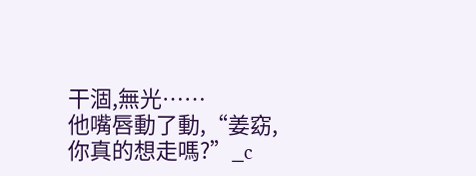干涸,無光……
他嘴唇動了動,“姜窈,你真的想走嗎?”_c